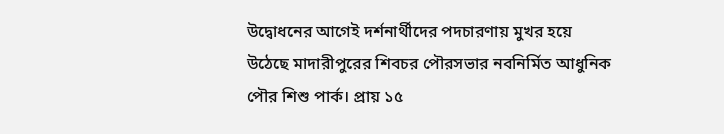উদ্বোধনের আগেই দর্শনার্থীদের পদচারণায় মুখর হয়ে উঠেছে মাদারীপুরের শিবচর পৌরসভার নবনির্মিত আধুনিক পৌর শিশু পার্ক। প্রায় ১৫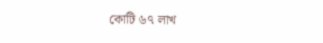কোটি ৬৭ লাখ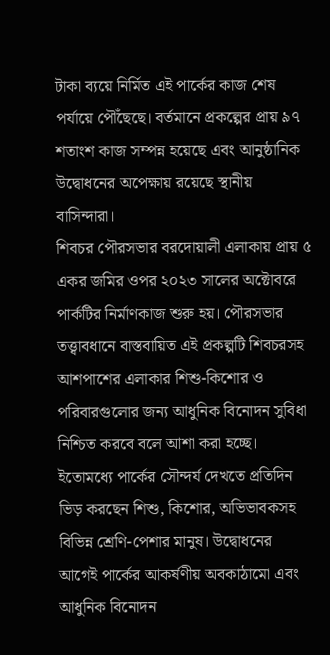টাকা ব্যয়ে নির্মিত এই পার্কের কাজ শেষ পর্যায়ে পৌঁছেছে। বর্তমানে প্রকল্পের প্রায় ৯৭ শতাংশ কাজ সম্পন্ন হয়েছে এবং আনুষ্ঠানিক উদ্বোধনের অপেক্ষায় রয়েছে স্থানীয় বাসিন্দারা।
শিবচর পৌরসভার বরদোয়ালী এলাকায় প্রায় ৫ একর জমির ওপর ২০২৩ সালের অক্টোবরে পার্কটির নির্মাণকাজ শুরু হয়। পৌরসভার তত্ত্বাবধানে বাস্তবায়িত এই প্রকল্পটি শিবচরসহ আশপাশের এলাকার শিশু-কিশোর ও পরিবারগুলোর জন্য আধুনিক বিনোদন সুবিধা নিশ্চিত করবে বলে আশা করা হচ্ছে।
ইতোমধ্যে পার্কের সৌন্দর্য দেখতে প্রতিদিন ভিড় করছেন শিশু, কিশোর, অভিভাবকসহ বিভিন্ন শ্রেণি-পেশার মানুষ। উদ্বোধনের আগেই পার্কের আকর্ষণীয় অবকাঠামো এবং আধুনিক বিনোদন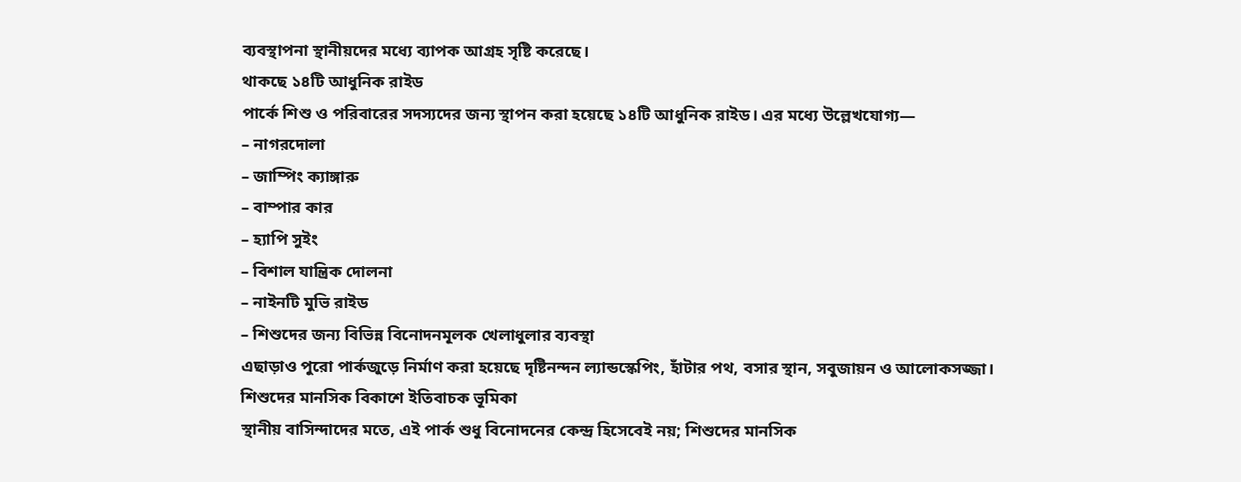ব্যবস্থাপনা স্থানীয়দের মধ্যে ব্যাপক আগ্রহ সৃষ্টি করেছে।
থাকছে ১৪টি আধুনিক রাইড
পার্কে শিশু ও পরিবারের সদস্যদের জন্য স্থাপন করা হয়েছে ১৪টি আধুনিক রাইড। এর মধ্যে উল্লেখযোগ্য—
– নাগরদোলা
– জাম্পিং ক্যাঙ্গারু
– বাম্পার কার
– হ্যাপি সুইং
– বিশাল যান্ত্রিক দোলনা
– নাইনটি মুভি রাইড
– শিশুদের জন্য বিভিন্ন বিনোদনমূলক খেলাধুলার ব্যবস্থা
এছাড়াও পুরো পার্কজুড়ে নির্মাণ করা হয়েছে দৃষ্টিনন্দন ল্যান্ডস্কেপিং, হাঁটার পথ, বসার স্থান, সবুজায়ন ও আলোকসজ্জা।
শিশুদের মানসিক বিকাশে ইতিবাচক ভূমিকা
স্থানীয় বাসিন্দাদের মতে, এই পার্ক শুধু বিনোদনের কেন্দ্র হিসেবেই নয়; শিশুদের মানসিক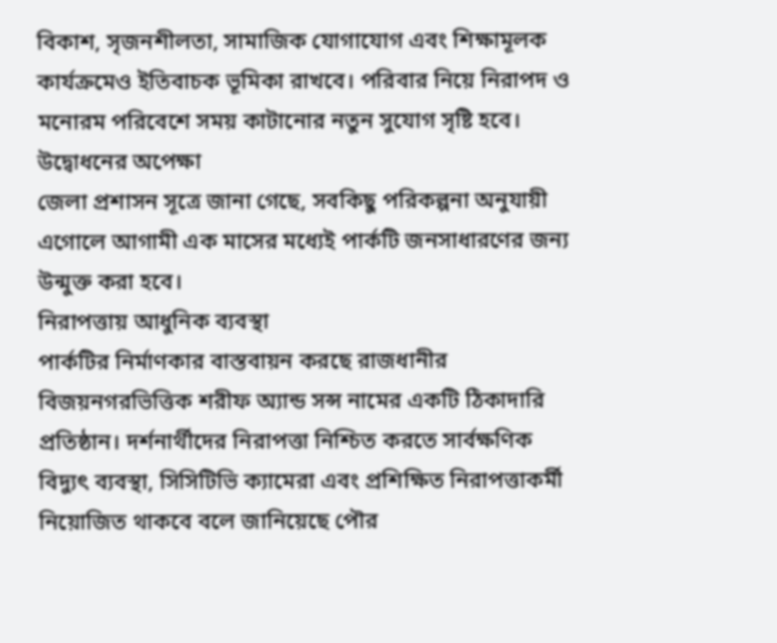বিকাশ, সৃজনশীলতা, সামাজিক যোগাযোগ এবং শিক্ষামূলক কার্যক্রমেও ইতিবাচক ভূমিকা রাখবে। পরিবার নিয়ে নিরাপদ ও মনোরম পরিবেশে সময় কাটানোর নতুন সুযোগ সৃষ্টি হবে।
উদ্বোধনের অপেক্ষা
জেলা প্রশাসন সূত্রে জানা গেছে, সবকিছু পরিকল্পনা অনুযায়ী এগোলে আগামী এক মাসের মধ্যেই পার্কটি জনসাধারণের জন্য উন্মুক্ত করা হবে।
নিরাপত্তায় আধুনিক ব্যবস্থা
পার্কটির নির্মাণকার বাস্তবায়ন করছে রাজধানীর বিজয়নগরভিত্তিক শরীফ অ্যান্ড সন্স নামের একটি ঠিকাদারি প্রতিষ্ঠান। দর্শনার্থীদের নিরাপত্তা নিশ্চিত করতে সার্বক্ষণিক বিদ্যুৎ ব্যবস্থা, সিসিটিভি ক্যামেরা এবং প্রশিক্ষিত নিরাপত্তাকর্মী নিয়োজিত থাকবে বলে জানিয়েছে পৌর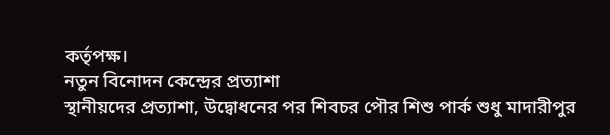কর্তৃপক্ষ।
নতুন বিনোদন কেন্দ্রের প্রত্যাশা
স্থানীয়দের প্রত্যাশা, উদ্বোধনের পর শিবচর পৌর শিশু পার্ক শুধু মাদারীপুর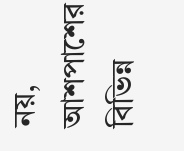নয়, আশপাশের বিভিন্ন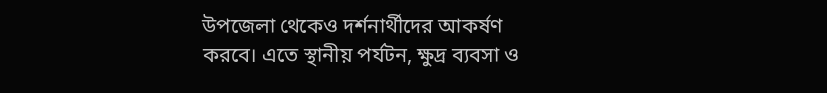উপজেলা থেকেও দর্শনার্থীদের আকর্ষণ করবে। এতে স্থানীয় পর্যটন, ক্ষুদ্র ব্যবসা ও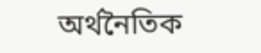অর্থনৈতিক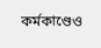কর্মকাণ্ডেও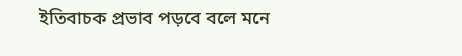ইতিবাচক প্রভাব পড়বে বলে মনে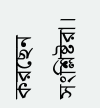করছেন সংশ্লিষ্টরা।